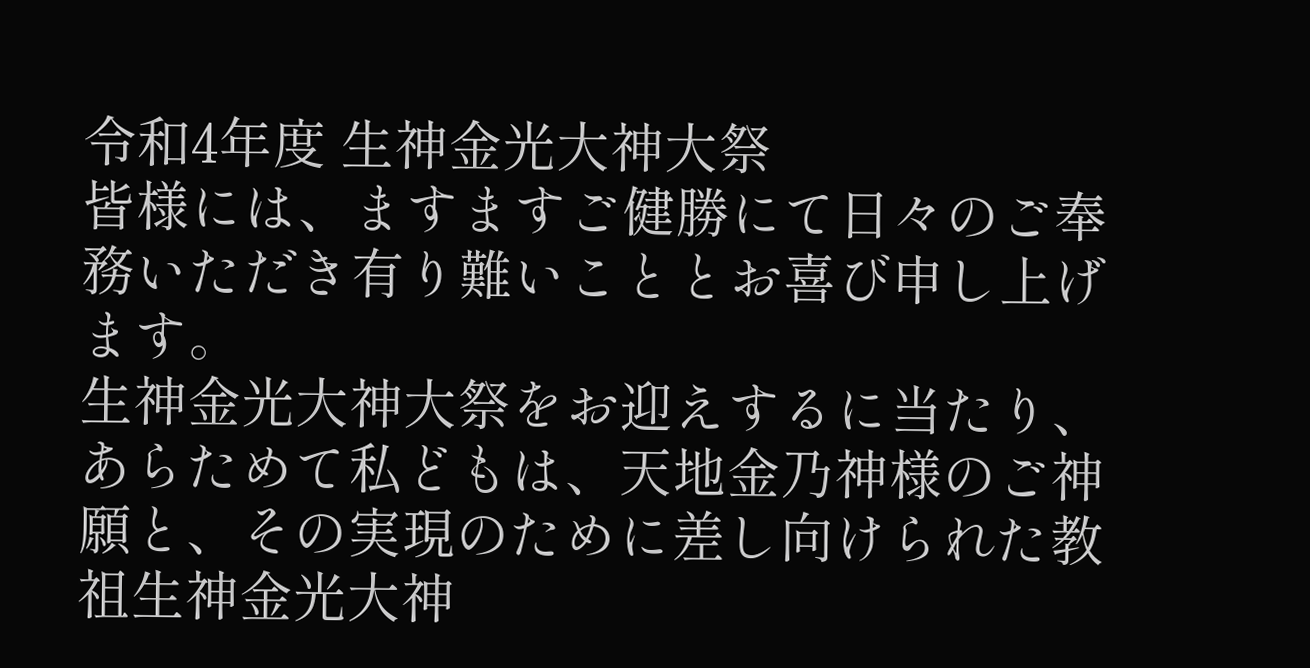令和4年度 生神金光大神大祭
皆様には、ますますご健勝にて日々のご奉務いただき有り難いこととお喜び申し上げます。
生神金光大神大祭をお迎えするに当たり、あらためて私どもは、天地金乃神様のご神願と、その実現のために差し向けられた教祖生神金光大神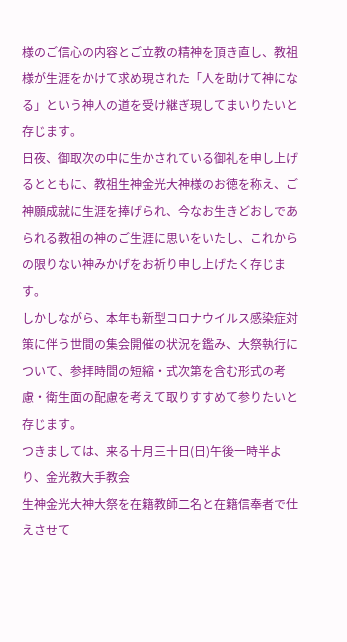様のご信心の内容とご立教の精神を頂き直し、教祖様が生涯をかけて求め現された「人を助けて神になる」という神人の道を受け継ぎ現してまいりたいと存じます。
日夜、御取次の中に生かされている御礼を申し上げるとともに、教祖生神金光大神様のお徳を称え、ご神願成就に生涯を捧げられ、今なお生きどおしであられる教祖の神のご生涯に思いをいたし、これからの限りない神みかげをお祈り申し上げたく存じます。
しかしながら、本年も新型コロナウイルス感染症対策に伴う世間の集会開催の状況を鑑み、大祭執行について、参拝時間の短縮・式次第を含む形式の考慮・衛生面の配慮を考えて取りすすめて参りたいと存じます。
つきましては、来る十月三十日(日)午後一時半より、金光教大手教会
生神金光大神大祭を在籍教師二名と在籍信奉者で仕えさせて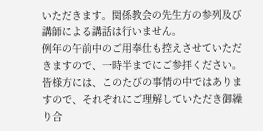いただきます。関係教会の先生方の参列及び講師による講話は行いません。
例年の午前中のご用奉仕も控えさせていただきますので、一時半までにご参拝ください。
皆様方には、このたびの事情の中ではありますので、それぞれにご理解していただき御繰り合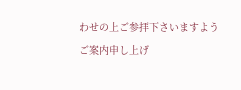わせの上ご参拝下さいますようご案内申し上げ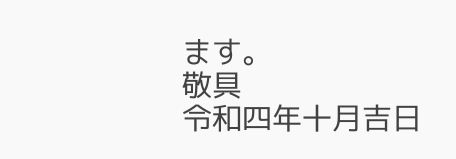ます。
敬具
令和四年十月吉日